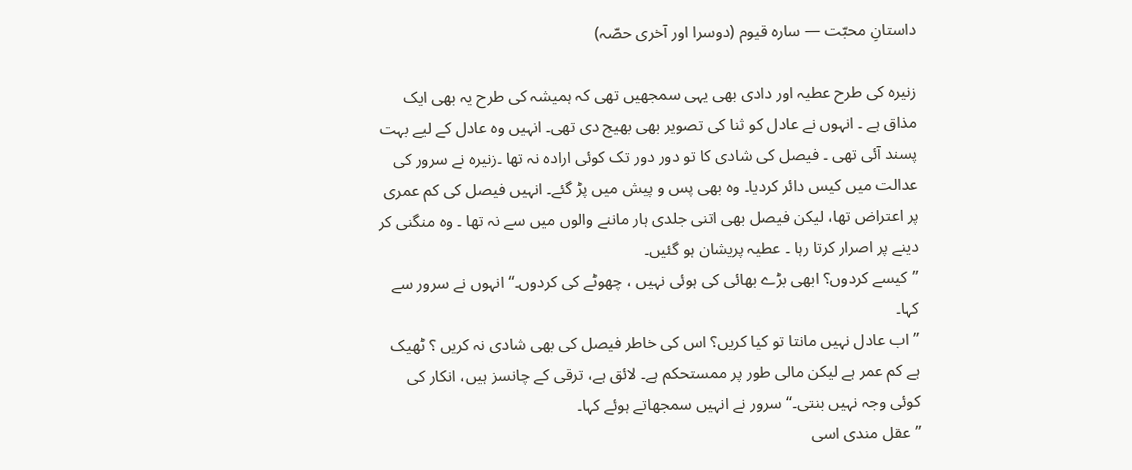داستانِ محبّت — سارہ قیوم (دوسرا اور آخری حصّہ)

زنیرہ کی طرح عطیہ اور دادی بھی یہی سمجھیں تھی کہ ہمیشہ کی طرح یہ بھی ایک مذاق ہے ۔ انہوں نے عادل کو ثنا کی تصویر بھی بھیج دی تھی۔ انہیں وہ عادل کے لیے بہت پسند آئی تھی ۔ فیصل کی شادی کا تو دور دور تک کوئی ارادہ نہ تھا ۔زنیرہ نے سرور کی عدالت میں کیس دائر کردیا۔ وہ بھی پس و پیش میں پڑ گئے۔ انہیں فیصل کی کم عمری پر اعتراض تھا، لیکن فیصل بھی اتنی جلدی ہار ماننے والوں میں سے نہ تھا ۔ وہ منگنی کر دینے پر اصرار کرتا رہا ۔ عطیہ پریشان ہو گئیں۔
’’کیسے کردوں؟ ابھی بڑے بھائی کی ہوئی نہیں ، چھوٹے کی کردوں۔‘‘ انہوں نے سرور سے کہا۔
’’اب عادل نہیں مانتا تو کیا کریں؟ اس کی خاطر فیصل کی بھی شادی نہ کریں ؟ ٹھیک ہے کم عمر ہے لیکن مالی طور پر ممستحکم ہے۔ لائق ہے، ترقی کے چانسز ہیں، انکار کی کوئی وجہ نہیں بنتی۔‘‘ سرور نے انہیں سمجھاتے ہوئے کہا۔
’’عقل مندی اسی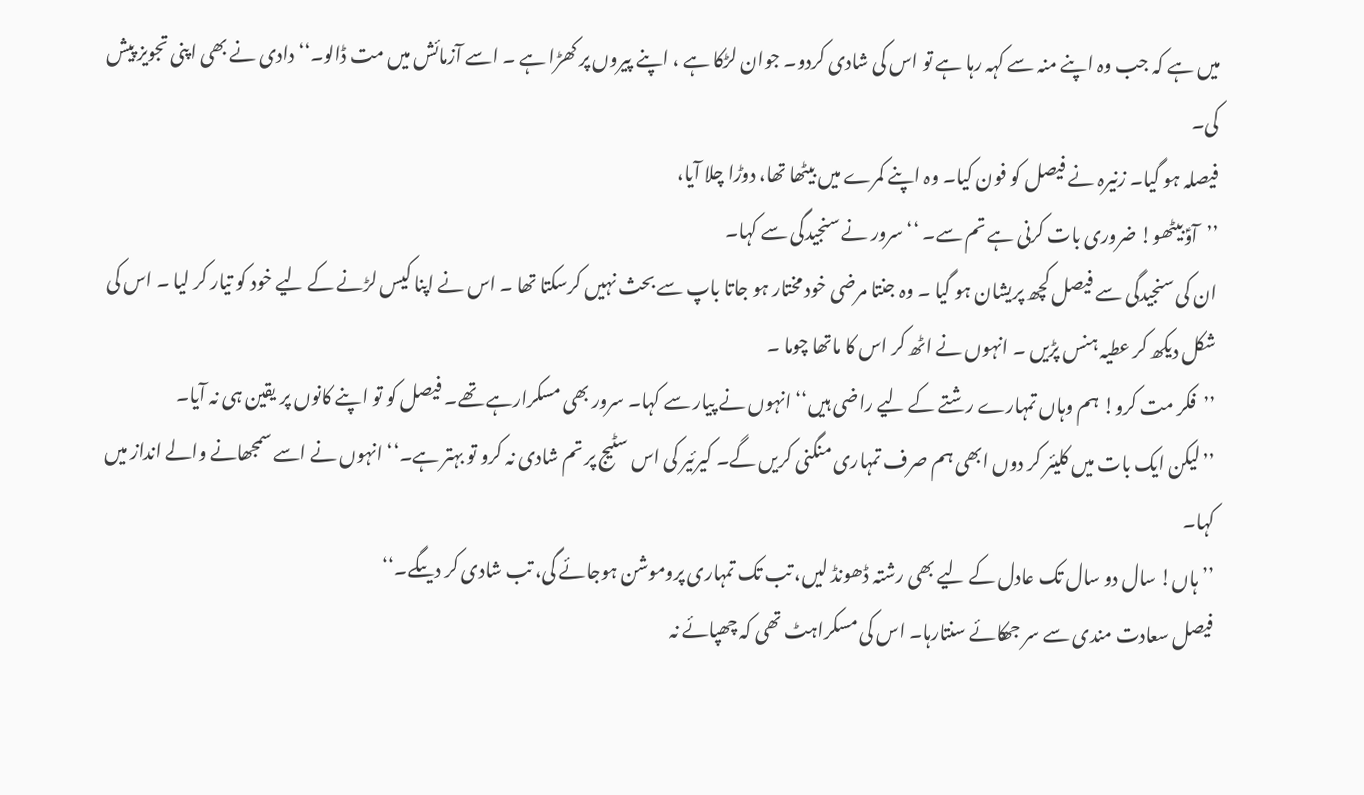میں ہے کہ جب وہ اپنے منہ سے کہہ رہا ہے تو اس کی شادی کردو۔ جوان لڑکا ہے ، اپنے پیروں پر کھڑا ہے ۔ اسے آزمائش میں مت ڈالو۔‘‘ دادی نے بھی اپنی تجویز پیش کی۔
فیصلہ ہو گیا۔ زنیرہ نے فیصل کو فون کیا۔ وہ اپنے کمرے میں بیٹھا تھا، دوڑا چلا آیا،
’’آوؑبیٹھو! ضروری بات کرنی ہے تم سے۔ ‘‘ سرور نے سنجیدگی سے کہا۔
ان کی سنجیدگی سے فیصل کچھ پریشان ہو گیا ۔ وہ جنتا مرضی خود مختار ہو جاتا باپ سے بحث نہیں کرسکتا تھا ۔ اس نے اپنا کیس لڑنے کے لیے خود کو تیار کر لیا ۔ اس کی شکل دیکھ کر عطیہ ہنس پڑیں ۔ انہوں نے اٹھ کر اس کا ماتھا چوما ۔
’’فکر مت کرو! ہم وہاں تمہارے رشتے کے لیے راضی ہیں‘‘ انہوں نے پیار سے کہا۔ سرور بھی مسکرارہے تھے۔ فیصل کو تو اپنے کانوں پر یقین ہی نہ آیا۔
’’لیکن ایک بات میں کلیئر کر دوں ابھی ہم صرف تمہاری منگنی کریں گے۔ کیرئیر کی اس سٹیج پر تم شادی نہ کرو تو بہتر ہے۔‘‘ انہوں نے اسے سمجھانے والے انداز میں کہا۔
’’ہاں! سال دو سال تک عادل کے لیے بھی رشتہ ڈھونڈ لیں، تب تک تمہاری پروموشن ہوجائے گی، تب شادی کر دیںگے۔‘‘
فیصل سعادت مندی سے سر جھکائے سنتارہا۔ اس کی مسکراہٹ تھی کہ چھپائے نہ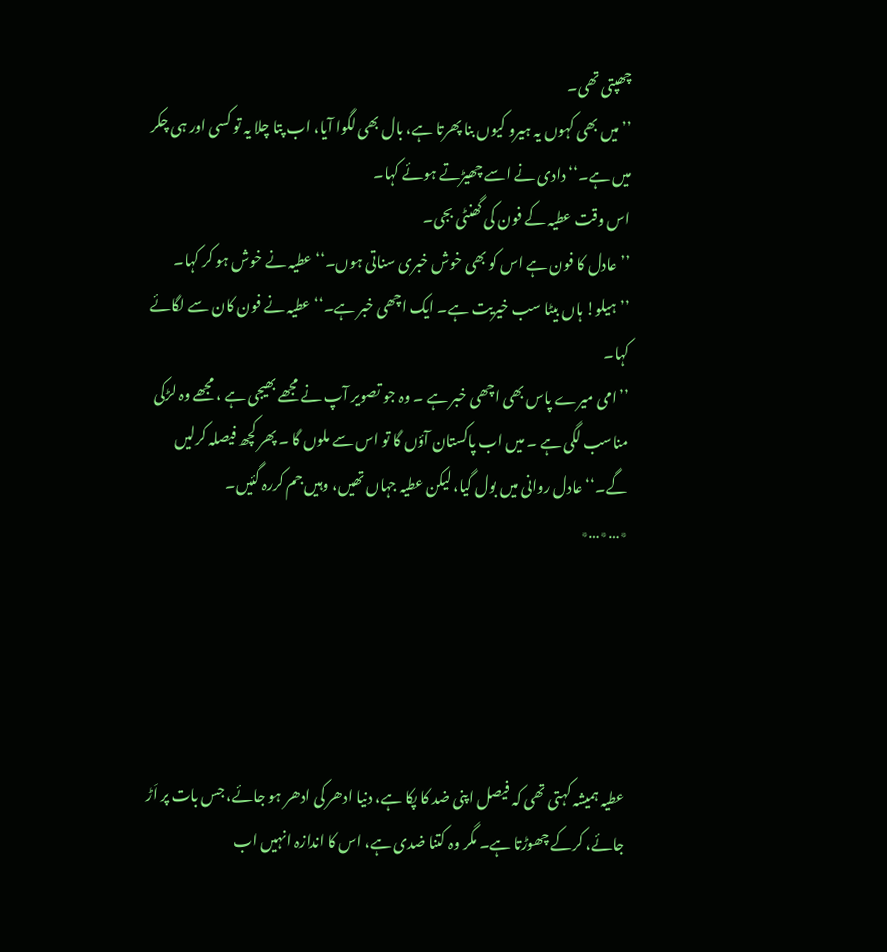چھپتی تھی۔
’’میں بھی کہوں یہ ہیرو کیوں بنا پھرتا ہے، بال بھی لگوا آیا، اب پتا چلا یہ تو کسی اور ہی چکر میں ہے۔‘‘ دادی نے اسے چھیڑتے ہوئے کہا۔
اس وقت عطیہ کے فون کی گھنٹی بجی۔
’’عادل کا فون ہے اس کو بھی خوش خبری سناتی ہوں۔‘‘ عطیہ نے خوش ہو کر کہا۔
’’ہیلو! ہاں بیٹا سب خیریت ہے۔ ایک اچھی خبر ہے۔‘‘ عطیہ نے فون کان سے لگائے کہا۔
’’امی میرے پاس بھی اچھی خبر ہے ۔ وہ جو تصویر آپ نے مجھے بھیجی ہے ، مجھے وہ لڑکی مناسب لگی ہے ۔ میں اب پاکستان آؤں گا تو اس سے ملوں گا ۔ پھر کچھ فیصلہ کرلیں گے۔‘‘ عادل روانی میں بول گیا، لیکن عطیہ جہاں تھیں، وہیں جم کررہ گئیں۔
٭…٭…٭





عطیہ ہمیشہ کہتی تھی کہ فیصل اپنی ضد کا پکا ہے، دنیا ادھر کی ادھر ہو جائے، جس بات پر اَڑ جائے، کرکے چھوڑتا ہے۔ مگر وہ کتنا ضدی ہے، اس کا اندازہ انہیں اب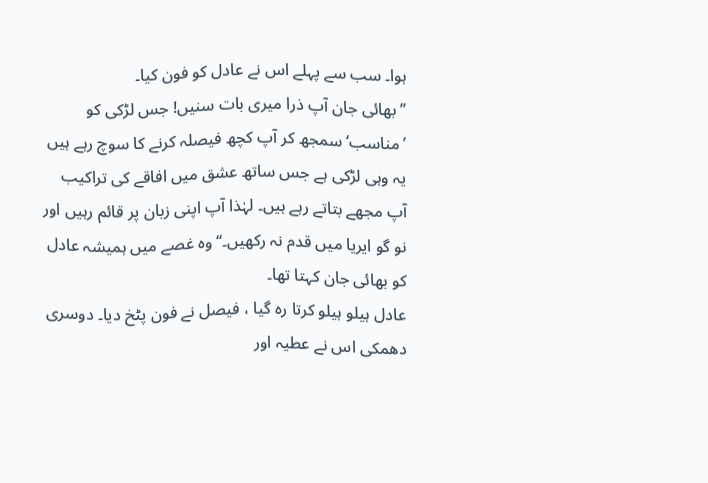ہوا۔ سب سے پہلے اس نے عادل کو فون کیا۔
’’بھائی جان آپ ذرا میری بات سنیں! جس لڑکی کو ’مناسب‘ سمجھ کر آپ کچھ فیصلہ کرنے کا سوچ رہے ہیں یہ وہی لڑکی ہے جس ساتھ عشق میں افاقے کی تراکیب آپ مجھے بتاتے رہے ہیں۔ لہٰذا آپ اپنی زبان پر قائم رہیں اور نو گو ایریا میں قدم نہ رکھیں۔‘‘ وہ غصے میں ہمیشہ عادل کو بھائی جان کہتا تھا۔
عادل ہیلو ہیلو کرتا رہ گیا ، فیصل نے فون پٹخ دیا۔ دوسری دھمکی اس نے عطیہ اور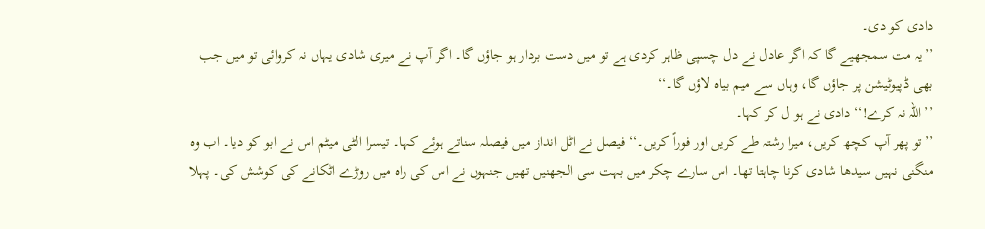دادی کو دی۔
’’یہ مت سمجھیے گا کہ اگر عادل نے دل چسپی ظاہر کردی ہے تو میں دست بردار ہو جاؤں گا۔ اگر آپ نے میری شادی یہاں نہ کروائی تو میں جب بھی ڈپیوٹیشن پر جاؤں گا، وہاں سے میم بیاہ لاؤں گا۔‘‘
’’اللہ نہ کرے!‘‘ دادی نے ہو ل کر کہا۔
’’تو پھر آپ کچھ کریں، میرا رشتہ طے کریں اور فوراً کریں۔‘‘ فیصل نے اٹل انداز میں فیصلہ سناتے ہوئے کہا۔ تیسرا الٹی میٹم اس نے ابو کو دیا۔ اب وہ منگنی نہیں سیدھا شادی کرنا چاہتا تھا۔ اس سارے چکر میں بہت سی الجھنیں تھیں جنہوں نے اس کی راہ میں روڑے اٹکانے کی کوشش کی۔ پہلا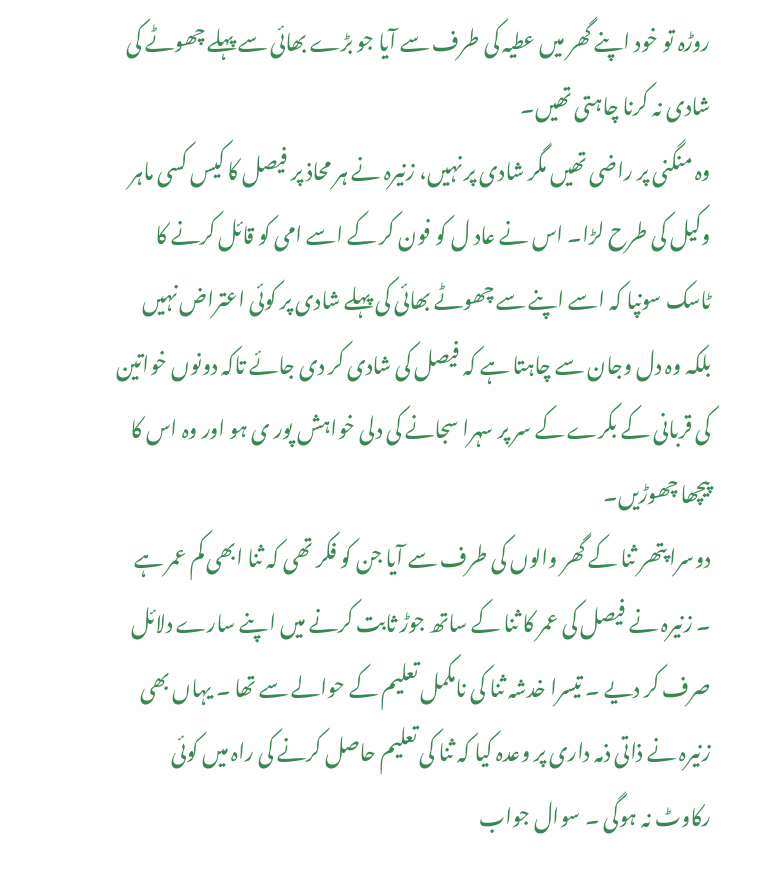روڑہ تو خود اپنے گھر میں عطیہ کی طرف سے آیا جو بڑے بھائی سے پہلے چھوٹے کی شادی نہ کرنا چاہتی تھیں۔
وہ منگنی پر راضی تھیں مگر شادی پر نہیں، زنیرہ نے ہر محاذ پر فیصل کا کیس کسی ماہر وکیل کی طرح لڑا۔ اس نے عاد ل کو فون کر کے اسے امی کو قائل کرنے کا ٹاسک سونپا کہ اسے اپنے سے چھوٹے بھائی کی پہلے شادی پر کوئی اعتراض نہیں بلکہ وہ دل وجان سے چاہتا ہے کہ فیصل کی شادی کر دی جائے تاکہ دونوں خواتین کی قربانی کے بکرے کے سر پر سہرا سجانے کی دلی خواہش پور ی ہو اور وہ اس کا پیچھا چھوڑیں۔
دوسرا پتھر ثنا کے گھر والوں کی طرف سے آیا جن کو فکر تھی کہ ثنا ابھی کم عمر ہے ۔ زنیرہ نے فیصل کی عمر کا ثنا کے ساتھ جوڑ ثابت کرنے میں اپنے سارے دلائل صرف کر دیے ۔ تیسرا خدشہ ثنا کی نامکمل تعلیم کے حوالے سے تھا ۔ یہاں بھی زنیرہ نے ذاتی ذمہ داری پر وعدہ کیا کہ ثنا کی تعلیم حاصل کرنے کی راہ میں کوئی رکاوٹ نہ ہوگی ۔ سوال جواب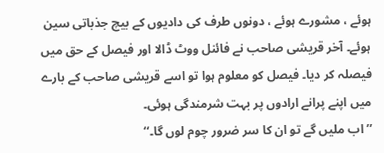ہوئے ، مشورے ہوئے ، دونوں طرف کی دادیوں کے بیچ جذباتی سین ہوئے۔ آخر قریشی صاحب نے فائنل ووٹ ڈالا اور فیصل کے حق میں فیصلہ کر دیا۔ فیصل کو معلوم ہوا تو اسے قریشی صاحب کے بارے میں اپنے پرانے ارادوں پر بہت شرمندگی ہوئی۔
’’اب ملیں گے تو ان کا سر ضرور چوم لوں گا۔‘‘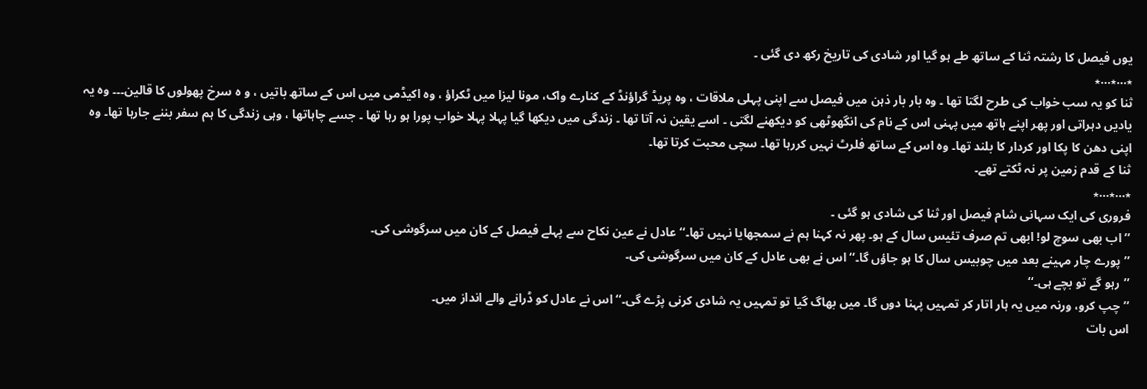یوں فیصل کا رشتہ ثنا کے ساتھ طے ہو گیا اور شادی کی تاریخ رکھ دی گئی ۔
٭…٭…٭
ثنا کو یہ سب خواب کی طرح لگتا تھا ۔ وہ بار بار ذہن میں فیصل سے اپنی پہلی ملاقات ، وہ پریڈ گراؤنڈ کے کنارے واک، مونا لیزا میں ٹکراؤ ، وہ اکیڈمی میں اس کے ساتھ باتیں ، و ہ سرخ پھولوں کا قالین۔۔۔ وہ یہ یادیں دہراتی اور پھر اپنے ہاتھ میں پہنی اس کے نام کی انگھوٹھی کو دیکھنے لگتی ۔ اسے یقین نہ آتا تھا ۔ زندگی میں دیکھا گیا پہلا پہلا خواب پورا ہو رہا تھا ۔ جسے چاہاتھا ، وہی زندگی کا ہم سفر بننے جارہا تھا۔ وہ اپنی دھن کا پکا اور کردار کا بلند تھا۔ وہ اس کے ساتھ فلرٹ نہیں کررہا تھا۔ سچی محبت کرتا تھا۔
ثنا کے قدم زمین پر نہ ٹکتے تھے۔
٭…٭…٭
فروری کی ایک سہانی شام فیصل اور ثنا کی شادی ہو گئی ۔
’’اب بھی سوچ لو! ابھی تم صرف تئیس سال کے ہو۔ پھر نہ کہنا ہم نے سمجھایا نہیں تھا۔‘‘ عادل نے عین نکاح سے پہلے فیصل کے کان میں سرگوشی کی۔
’’پورے چار مہینے بعد میں چوبیس سال کا ہو جاؤں گا۔‘‘ اس نے بھی عادل کے کان میں سرگوشی کی۔
’’رہو گے تو بچے ہی۔‘‘
’’چپ کرو، ورنہ میں یہ ہار اتار کر تمہیں پہنا دوں گا۔ میں بھاگ گیا تو تمہیں یہ شادی کرنی پڑے گی۔‘‘ اس نے عادل کو ڈرانے والے انداز میں۔
اس بات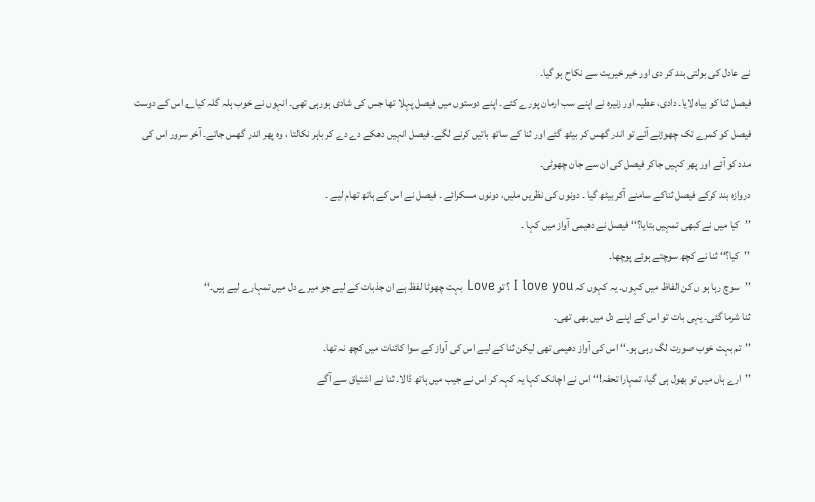نے عادل کی بولتی بند کر دی اور خیر خیریت سے نکاح ہو گیا۔
فیصل ثنا کو بیاہ لایا۔ دادی، عطیہ اور زنیرہ نے اپنے سب ارمان پورے کئے۔ اپنے دوستوں میں فیصل پہلا تھا جس کی شادی ہورہی تھی۔ انہوں نے خوب ہلہ گلہ کیا؎ اس کے دوست فیصل کو کمرے تک چھوڑنے آئے تو اندر گھس کر بیٹھ گئے اور ثنا کے ساتھ باتیں کرنے لگے۔ فیصل انہیں دھکے دے دے کر باہر نکالتا ، وہ پھر اندر گھس جاتے۔ آخر سرور اس کی مدد کو آئے اور پھر کہیں جاکر فیصل کی ان سے جان چھوٹی۔
دروازہ بند کرکے فیصل ثناکے سامنے آکر بیٹھ گیا ۔ دونوں کی نظریں ملیں، دونوں مسکرائے ۔ فیصل نے اس کے ہاتھ تھام لیے ۔
’’کیا میں نے کبھی تمہیں بتایا؟‘‘ فیصل نے دھیمی آواز میں کہا ۔
’’کیا؟‘‘ ثنا نے کچھ سوچتے ہوئے پوچھا۔
’’سوچ رہا ہو ں کن الفاظ میں کہوں۔ یہ کہوں کہ I love you ؟ تو Love بہت چھوٹا لفظ ہے ان جذبات کے لیے جو میرے دل میں تمہارے لیے ہیں۔‘‘
ثنا شرما گئی۔ یہی بات تو اس کے اپنے دل میں بھی تھی۔
’’تم بہت خوب صورت لگ رہی ہو۔‘‘ اس کی آواز دھیمی تھی لیکن ثنا کے لیے اس کی آواز کے سوا کائنات میں کچھ نہ تھا۔
’’ارے ہاں میں تو بھول ہی گیا، تمہارا تحفہ!‘‘ اس نے اچانک کہا یہ کہہ کر اس نے جیب میں ہاتھ ڈالا۔ ثنا نے اشتیاق سے آگے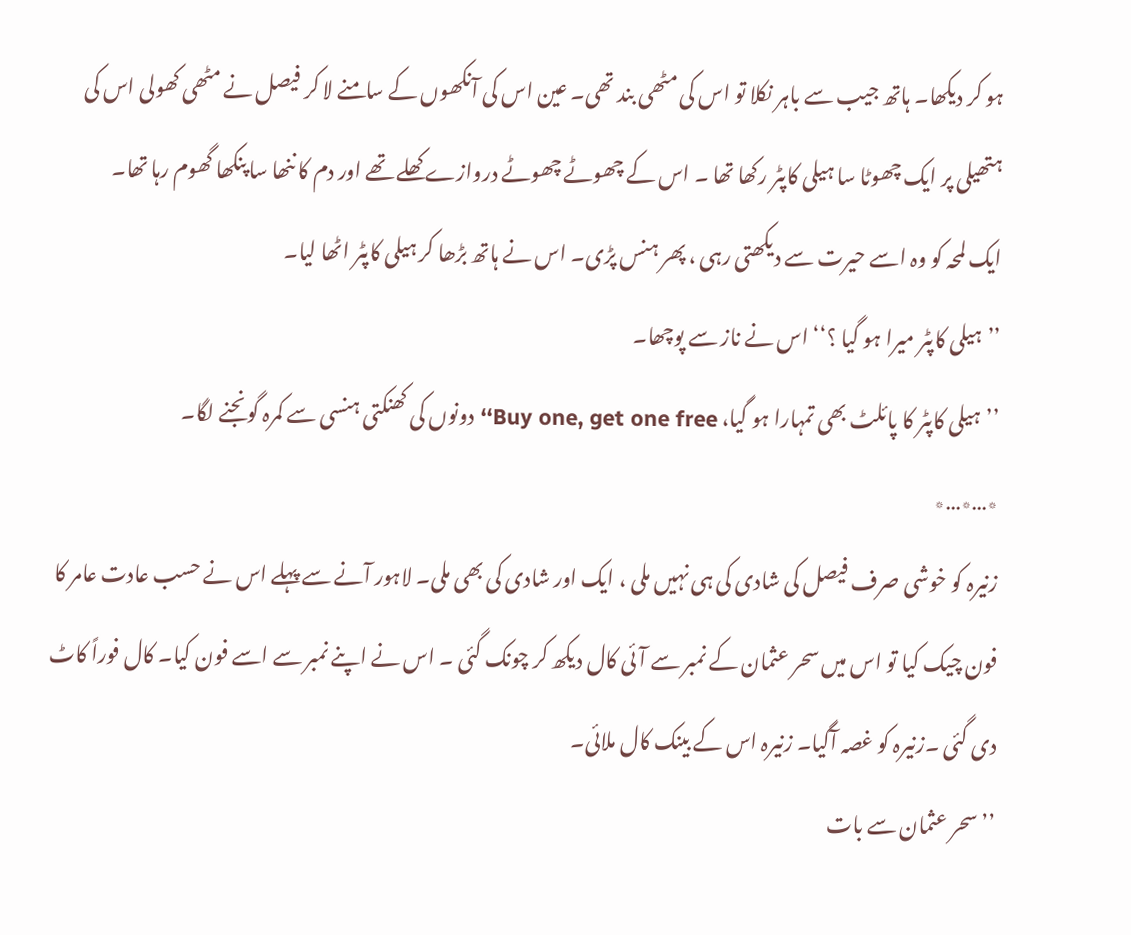ہو کر دیکھا۔ ہاتھ جیب سے باہر نکلا تو اس کی مٹھی بند تھی۔ عین اس کی آنکھوں کے سامنے لا کر فیصل نے مٹھی کھولی اس کی ہتھیلی پر ایک چھوٹا سا ہیلی کاپٹر رکھا تھا ۔ اس کے چھوٹے چھوٹے دروازے کھلے تھے اور دم کا ننھا سا پنکھا گھوم رہا تھا۔
ایک لمحہ کو وہ اسے حیرت سے دیکھتی رہی ، پھر ہنس پڑی۔ اس نے ہاتھ بڑھا کر ہیلی کاپٹر اٹھا لیا۔
’’ہیلی کاپٹر میرا ہو گیا ؟‘‘ اس نے ناز سے پوچھا۔
’’ہیلی کاپٹر کا پائلٹ بھی تمہارا ہو گیا، Buy one, get one free‘‘ دونوں کی کھنکتی ہنسی سے کمرہ گونجنے لگا۔
٭…٭…٭
زنیرہ کو خوشی صرف فیصل کی شادی کی ہی نہیں ملی ، ایک اور شادی کی بھی ملی۔ لاہور آنے سے پہلے اس نے حسب عادت عامر کا فون چیک کیا تو اس میں سحر عثمان کے نمبر سے آئی کال دیکھ کر چونک گئی ۔ اس نے اپنے نمبر سے اسے فون کیا۔ کال فوراً کاٹ دی گئی ۔زنیرہ کو غصہ آگیا۔ زنیرہ اس کے بینک کال ملائی۔
’’سحر عثمان سے بات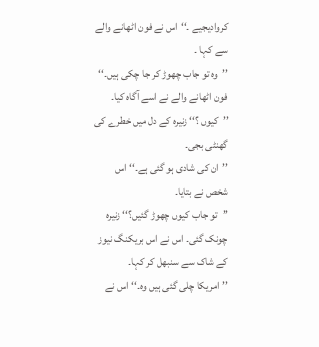کروادیجیے ۔‘‘اس نے فون اٹھانے والے سے کہا ۔
’’وہ تو جاب چھوڑ کر جا چکی ہیں۔‘‘ فون اٹھانے والے نے اسے آگاہ کیا۔
’’کیوں ؟‘‘ زنیرہ کے دل میں خطرے کی گھنٹی بجی۔
’’ان کی شادی ہو گئی ہے۔‘‘ اس شخص نے بتایا۔
’’تو جاب کیوں چھوڑ گئیں؟‘‘ زنیرہ چونک گئی۔ اس نے اس بریکنگ نیوز کے شاک سے سنبھل کر کہا۔
’’امریکا چلی گئی ہیں وہ۔‘‘ اس نے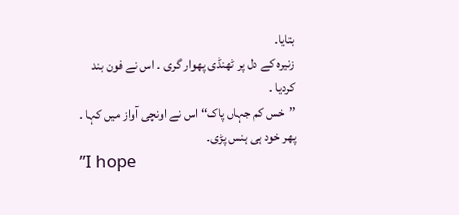بتایا۔
زنیرہ کے دل پر ٹھنڈی پھوار گری ۔ اس نے فون بند کردیا ۔
’’خس کم جہاں پاک‘‘ اس نے اونچی آواز میں کہا ۔ پھر خود ہی ہنس پڑی۔
’’I hope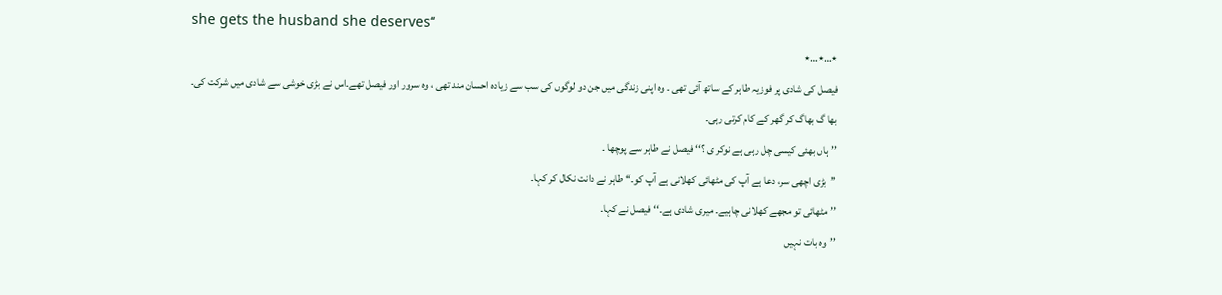she gets the husband she deserves‘‘
٭…٭…٭
فیصل کی شادی پر فوزیہ طاہر کے ساتھ آئی تھی ۔ وہ اپنی زندگی میں جن دو لوگوں کی سب سے زیادہ احسان مند تھی ، وہ سرور اور فیصل تھے۔اس نے بڑی خوشی سے شادی میں شرکت کی۔ بھا گ بھاگ کر گھر کے کام کرتی رہی۔
’’ہاں بھئی کیسی چل رہی ہے نوکر ی ؟‘‘ فیصل نے طاہر سے پوچھا ۔
’’بڑی اچھی سر، دعا ہے آپ کی مٹھائی کھلانی ہے آپ کو۔‘‘ طاہر نے دانت نکال کر کہا۔
’’مٹھائی تو مجھے کھلانی چاہیے۔ میری شادی ہے۔‘‘ فیصل نے کہا۔
’’وہ بات نہیں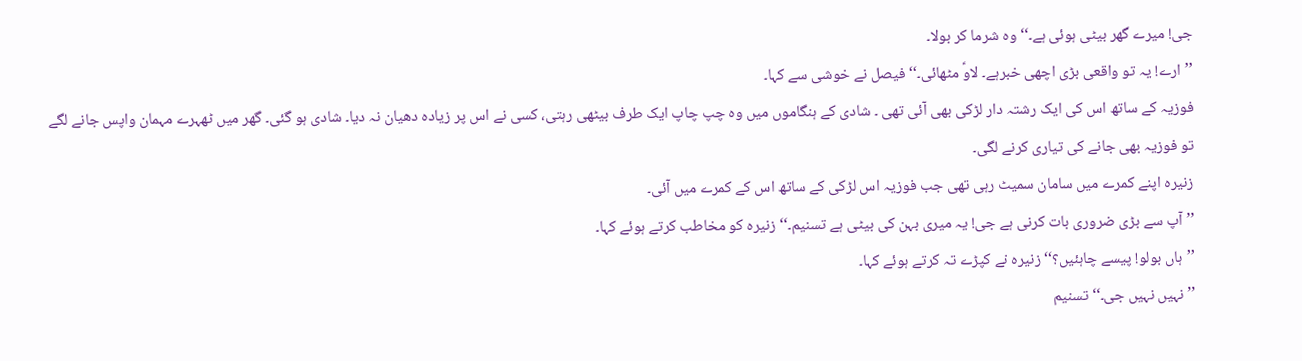جی! میرے گھر بیٹی ہوئی ہے۔‘‘ وہ شرما کر بولا۔
’’ارے! یہ تو واقعی بڑی اچھی خبرہے۔ لاوؑ مٹھائی۔‘‘ فیصل نے خوشی سے کہا۔
فوزیہ کے ساتھ اس کی ایک رشتہ دار لڑکی بھی آئی تھی ۔ شادی کے ہنگاموں میں وہ چپ چاپ ایک طرف بیٹھی رہتی، کسی نے اس پر زیادہ دھیان نہ دیا۔ شادی ہو گئی۔ گھر میں ٹھہرے مہمان واپس جانے لگے تو فوزیہ بھی جانے کی تیاری کرنے لگی۔
زنیرہ اپنے کمرے میں سامان سمیٹ رہی تھی جب فوزیہ اس لڑکی کے ساتھ اس کے کمرے میں آئی۔
’’آپ سے بڑی ضروری بات کرنی ہے جی! یہ میری بہن کی بیٹی ہے تسنیم۔‘‘ زنیرہ کو مخاطب کرتے ہوئے کہا۔
’’ہاں بولو! پیسے چاہئیں؟‘‘ زنیرہ نے کپڑے تہ کرتے ہوئے کہا۔
’’نہیں نہیں جی۔‘‘ تسنیم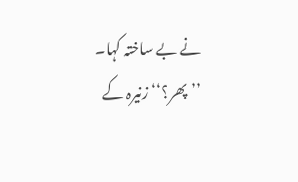نے بے ساختہ کہا۔
’’پھر؟‘‘ زنیرہ کے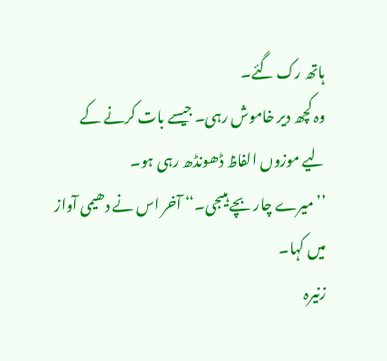ہاتھ رک گئے۔
وہ کچھ دیر خاموش رہی۔ جیسے بات کرنے کے لیے موزوں الفاظ ڈھونڈھ رہی ہو۔
’’میرے چار بچے ہیںجی۔‘‘ آخر اس نے دھیمی آواز میں کہا۔
زنیرہ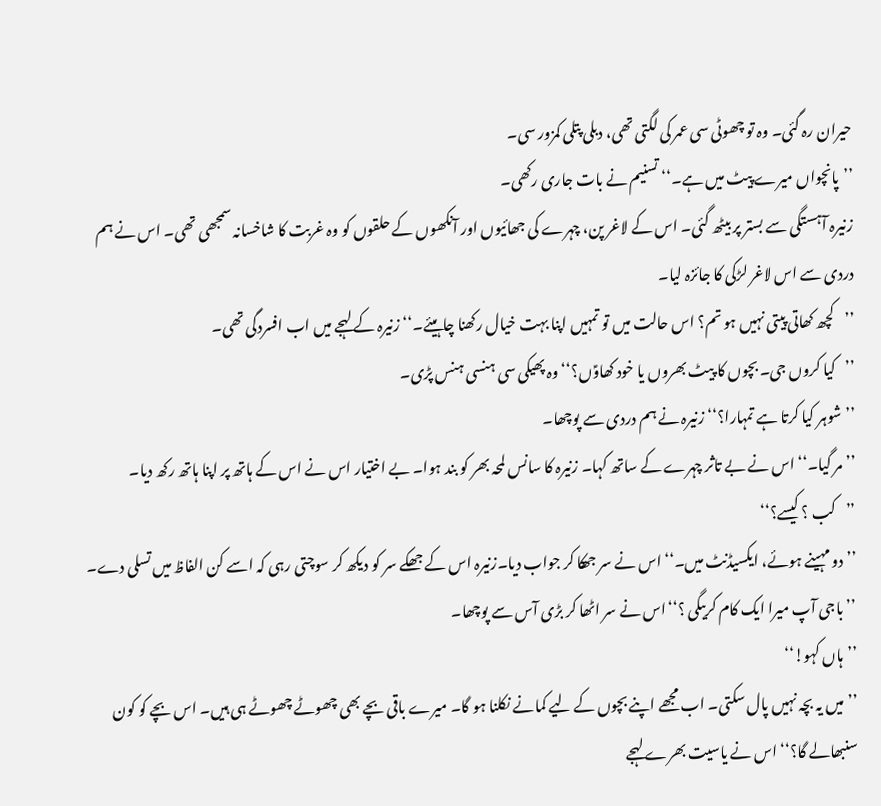حیران رہ گئی۔ وہ تو چھوٹی سی عمر کی لگتی تھی، دبلی پتلی کمزور سی۔
’’پانچواں میرے پیٹ میں ہے۔‘‘ تسنیم نے بات جاری رکھی۔
زنیرہ آہستگی سے بستر پر بیٹھ گئی۔ اس کے لاغر پن، چہرے کی جھائیوں اور آنکھوں کے حلقوں کو وہ غربت کا شاخسانہ سمجھی تھی۔ اس نے ہم دردی سے اس لاغر لڑکی کا جائزہ لیا۔
’’کچھ کھاتی پیتی نہیں ہو تم؟ اس حالت میں تو تمہیں اپنا بہت خیال رکھنا چاہیئے۔‘‘ زنیرہ کے لہجے میں اب افسردگی تھی۔
’’کیا کروں جی۔ بچوں کا پیٹ بھروں یا خود کھاوؑں؟‘‘ وہ پھیکی سی ہنسی ہنس پڑی۔
’’شوہر کیا کرتا ہے تمہارا؟‘‘ زنیرہ نے ہم دردی سے پوچھا۔
’’مر گیا۔‘‘ اس نے بے تاثر چہرے کے ساتھ کہا۔ زنیرہ کا سانس لمحہ بھر کو بند ہوا۔ بے اختیار اس نے اس کے ہاتھ پر اپنا ہاتھ رکھ دیا۔
’’کب ؟ کیسے؟‘‘
’’دو مہینے ہوئے، ایکسیڈنٹ میں۔‘‘ اس نے سر جھکا کر جواب دیا۔زنیرہ اس کے جھکے سر کو دیکھ کر سوچتی رہی کہ اسے کن الفاظ میں تسلی دے۔
’’باجی آپ میرا ایک کام کریںگی ؟‘‘اس نے سر اٹھا کر بڑی آس سے پوچھا۔
’’ہاں کہو!‘‘
’’میں یہ بچہ نہیں پال سکتی۔ اب مجھے اپنے بچوں کے لیے کمانے نکلنا ہو گا۔ میرے باقی بچے بھی چھوٹے چھوٹے ہی ہیں۔ اس بچے کو کون سنبھالے گا؟‘‘ اس نے یاسیت بھرے لہجے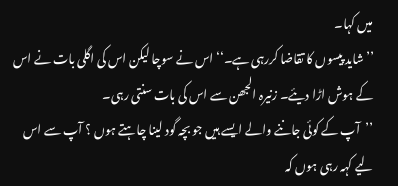میں کہا۔
’’شاید پیسوں کا تقاضا کررہی ہے۔‘‘ اس نے سوچا لیکن اس کی اگلی بات نے اس کے ہوش اڑا دیئے۔ زنیرہ الجھن سے اس کی بات سنتی رہی۔
’’آپ کے کوئی جاننے والے ایسے ہیں جو بچہ گود لینا چاہتے ہوں ؟ آپ سے اس لیے کہہ رہی ہوں کہ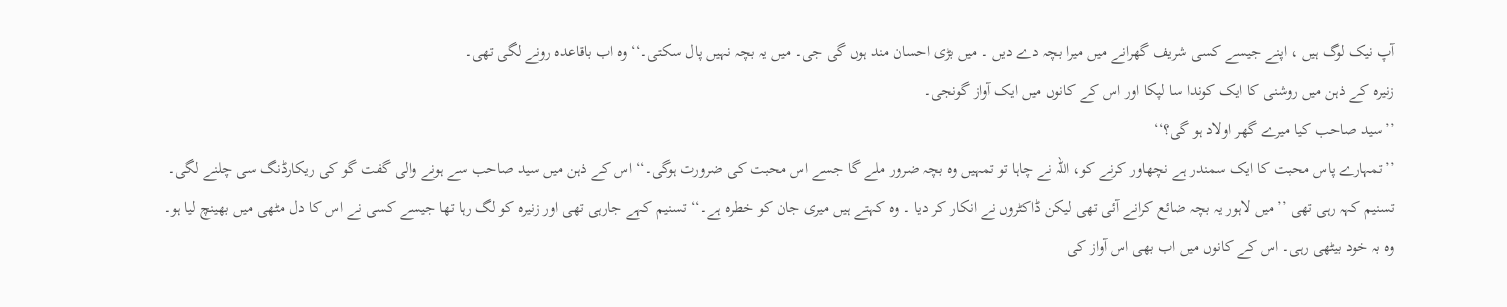آپ نیک لوگ ہیں ، اپنے جیسے کسی شریف گھرانے میں میرا بچہ دے دیں ۔ میں بڑی احسان مند ہوں گی جی۔ میں یہ بچہ نہیں پال سکتی۔‘‘ وہ اب باقاعدہ رونے لگی تھی۔
زنیرہ کے ذہن میں روشنی کا ایک کوندا سا لپکا اور اس کے کانوں میں ایک آواز گونجی۔
’’سید صاحب کیا میرے گھر اولاد ہو گی؟‘‘
’’تمہارے پاس محبت کا ایک سمندر ہے نچھاور کرنے کو، اللہ نے چاہا تو تمہیں وہ بچہ ضرور ملے گا جسے اس محبت کی ضرورت ہوگی۔‘‘ اس کے ذہن میں سید صاحب سے ہونے والی گفت گو کی ریکارڈنگ سی چلنے لگی۔
تسنیم کہہ رہی تھی ’’میں لاہور یہ بچہ ضائع کرانے آئی تھی لیکن ڈاکٹروں نے انکار کر دیا ۔ وہ کہتے ہیں میری جان کو خطرہ ہے۔‘‘ تسنیم کہے جارہی تھی اور زنیرہ کو لگ رہا تھا جیسے کسی نے اس کا دل مٹھی میں بھینچ لیا ہو۔
وہ بہ خود بیٹھی رہی۔ اس کے کانوں میں اب بھی اس آواز کی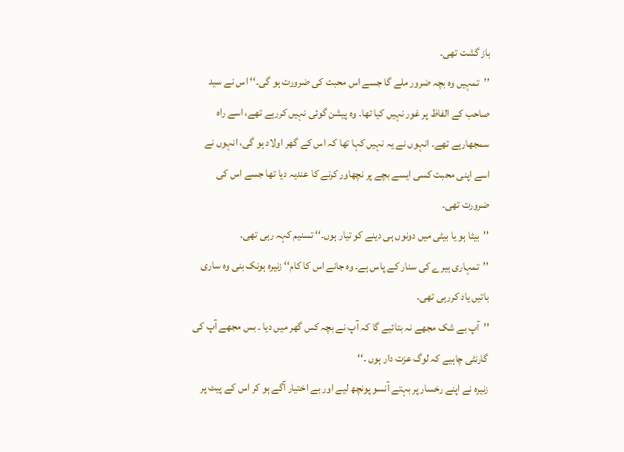باز گشت تھی۔
’’تمہیں وہ بچہ ضرور ملے گا جسے اس محبت کی ضرورت ہو گی۔‘‘ اس نے سید صاحب کے الفاظ پر غور نہیں کیا تھا۔ وہ پیشن گوئی نہیں کررہے تھے، اسے راہ سمجھارہے تھے۔ انہوں نے یہ نہیں کہا تھا کہ اس کے گھر اولاد ہو گی، انہوں نے اسے اپنی محبت کسی ایسے بچے پر نچھاور کرنے کا عندیہ دیا تھا جسے اس کی ضرورت تھی۔
’’بیٹا ہو یا بیٹی میں دونوں ہی دینے کو تیار ہوں۔‘‘ تسنیم کہہ رہی تھی۔
’’تمہاری ہیرے کی سنار کے پاس ہے۔ وہ جانے اس کا کام‘‘ زنیرہ ہونک بنی وہ ساری باتیں یاد کررہی تھی۔
’’آپ بے شک مجھے نہ بتائیے گا کہ آپ نے بچہ کس گھر میں دیا ۔ بس مجھے آپ کی گارنٹی چاہیے کہ لوگ عزت دار ہوں ۔‘‘
زنیرہ نے اپنے رخسار پر بہتے آنسو پونچھ لیے اور بے اختیار آگے ہو کر اس کے پیٹ پر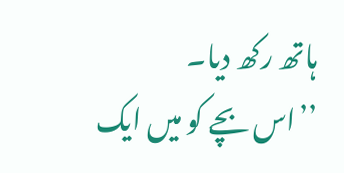ہاتھ رکھ دیا۔
’’اس بچے کو میں ایک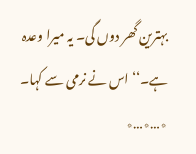بہترین گھر دوں گی۔ یہ میرا وعدہ ہے۔‘‘ اس نے نرمی سے کہا۔
٭…٭…٭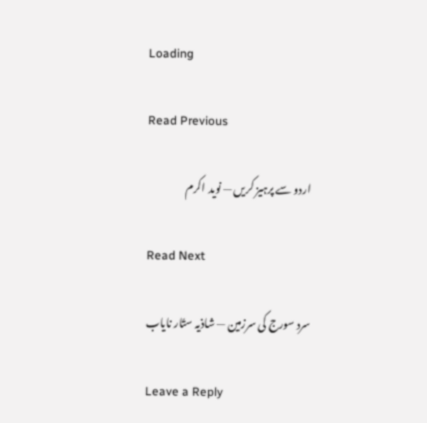Loading

Read Previous

اردو سے پرہیز کریں — نوید اکرم

Read Next

سرد سورج کی سرزمین — شاذیہ ستّار نایاب

Leave a Reply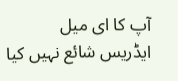آپ کا ای میل ایڈریس شائع نہیں کیا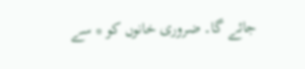جائے گا۔ ضروری خانوں کو * سے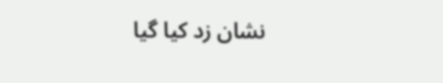نشان زد کیا گیا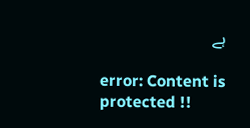ہے

error: Content is protected !!